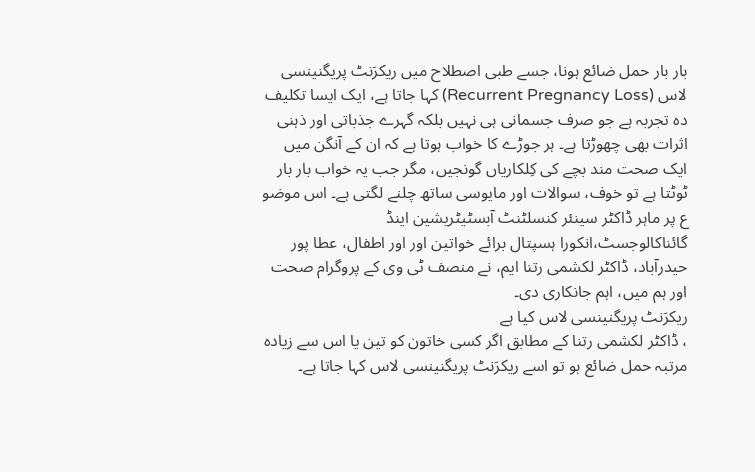بار بار حمل ضائع ہونا، جسے طبی اصطلاح میں ریکرَنٹ پریگنینسی لاس (Recurrent Pregnancy Loss) کہا جاتا ہے، ایک ایسا تکلیف دہ تجربہ ہے جو صرف جسمانی ہی نہیں بلکہ گہرے جذباتی اور ذہنی اثرات بھی چھوڑتا ہے۔ ہر جوڑے کا خواب ہوتا ہے کہ ان کے آنگن میں ایک صحت مند بچے کی کِلکاریاں گونجیں، مگر جب یہ خواب بار بار ٹوٹتا ہے تو خوف، سوالات اور مایوسی ساتھ چلنے لگتی ہے۔ اس موضو ع پر ماہر ڈاکٹر سینئر کنسلٹنٹ آبسٹیٹریشین اینڈ گائناکالوجسٹ،انکورا ہسپتال برائے خواتین اور اور اطفال، عطا پور حیدرآباد، ڈاکٹر لکشمی رتنا ایم، نے منصف ٹی وی کے پروگرام صحت اور ہم میں، اہم جانکاری دی۔
ریکرَنٹ پریگنینسی لاس کیا ہے
، ڈاکٹر لکشمی رتنا کے مطابق اگر کسی خاتون کو تین یا اس سے زیادہ مرتبہ حمل ضائع ہو تو اسے ریکرَنٹ پریگنینسی لاس کہا جاتا ہے۔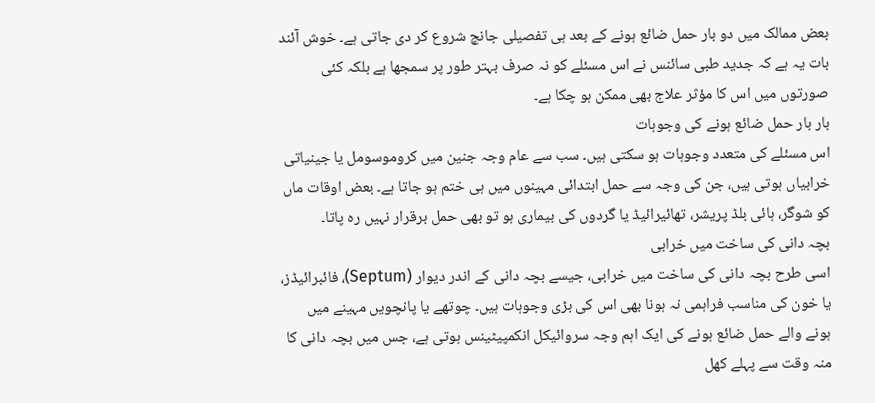بعض ممالک میں دو بار حمل ضائع ہونے کے بعد ہی تفصیلی جانچ شروع کر دی جاتی ہے۔ خوش آئند بات یہ ہے کہ جدید طبی سائنس نے اس مسئلے کو نہ صرف بہتر طور پر سمجھا ہے بلکہ کئی صورتوں میں اس کا مؤثر علاج بھی ممکن ہو چکا ہے۔
بار بار حمل ضائع ہونے کی وجوہات
اس مسئلے کی متعدد وجوہات ہو سکتی ہیں۔ سب سے عام وجہ جنین میں کروموسومل یا جینیاتی خرابیاں ہوتی ہیں، جن کی وجہ سے حمل ابتدائی مہینوں میں ہی ختم ہو جاتا ہے۔ بعض اوقات ماں کو شوگر، ہائی بلڈ پریشر، تھائیرائیڈ یا گردوں کی بیماری ہو تو بھی حمل برقرار نہیں رہ پاتا۔
بچہ دانی کی ساخت میں خرابی
اسی طرح بچہ دانی کی ساخت میں خرابی، جیسے بچہ دانی کے اندر دیوار (Septum)، فائبرائیڈز، یا خون کی مناسب فراہمی نہ ہونا بھی اس کی بڑی وجوہات ہیں۔ چوتھے یا پانچویں مہینے میں ہونے والے حمل ضائع ہونے کی ایک اہم وجہ سروائیکل انکمپیٹینس ہوتی ہے، جس میں بچہ دانی کا منہ وقت سے پہلے کھل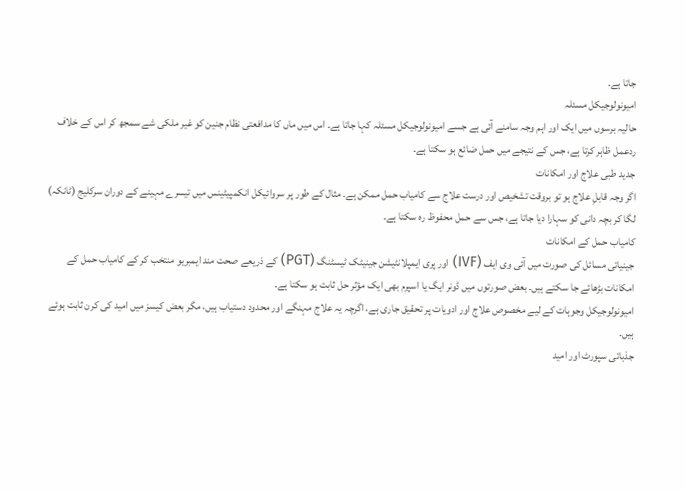جاتا ہے۔
امیونولوجیکل مسئلہ
حالیہ برسوں میں ایک اور اہم وجہ سامنے آئی ہے جسے امیونولوجیکل مسئلہ کہا جاتا ہے۔ اس میں ماں کا مدافعتی نظام جنین کو غیر ملکی شے سمجھ کر اس کے خلاف ردعمل ظاہر کرتا ہے، جس کے نتیجے میں حمل ضائع ہو سکتا ہے۔
جدید طبی علاج اور امکانات
اگر وجہ قابلِ علاج ہو تو بروقت تشخیص اور درست علاج سے کامیاب حمل ممکن ہے۔ مثال کے طور پر سروائیکل انکمپیٹینس میں تیسرے مہینے کے دوران سرکلیج (ٹانکہ) لگا کر بچہ دانی کو سہارا دیا جاتا ہے، جس سے حمل محفوظ رہ سکتا ہے۔
کامیاب حمل کے امکانات
جینیاتی مسائل کی صورت میں آئی وی ایف (IVF) اور پری ایمپلانٹیشن جینیٹک ٹیسٹنگ (PGT) کے ذریعے صحت مند ایمبریو منتخب کر کے کامیاب حمل کے امکانات بڑھائے جا سکتے ہیں۔ بعض صورتوں میں ڈونر ایگ یا اسپرم بھی ایک مؤثر حل ثابت ہو سکتا ہے۔
امیونولوجیکل وجوہات کے لیے مخصوص علاج اور ادویات پر تحقیق جاری ہے، اگرچہ یہ علاج مہنگے اور محدود دستیاب ہیں، مگر بعض کیسز میں امید کی کرن ثابت ہوئے ہیں۔
جذباتی سپورٹ اور امید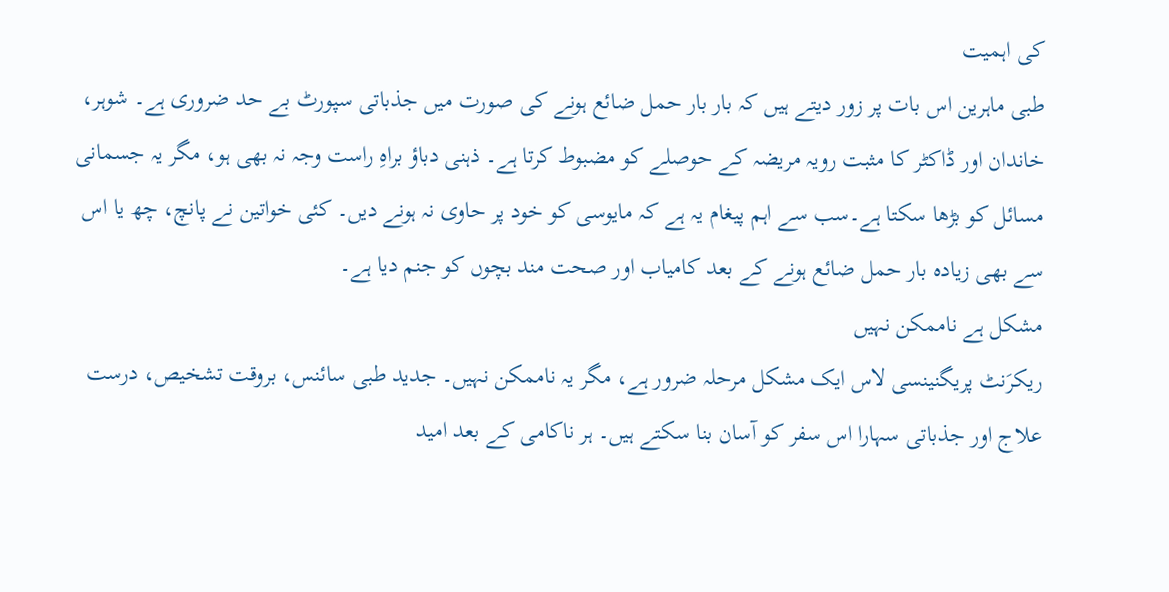کی اہمیت
طبی ماہرین اس بات پر زور دیتے ہیں کہ بار بار حمل ضائع ہونے کی صورت میں جذباتی سپورٹ بے حد ضروری ہے۔ شوہر، خاندان اور ڈاکٹر کا مثبت رویہ مریضہ کے حوصلے کو مضبوط کرتا ہے۔ ذہنی دباؤ براہِ راست وجہ نہ بھی ہو، مگر یہ جسمانی مسائل کو بڑھا سکتا ہے۔سب سے اہم پیغام یہ ہے کہ مایوسی کو خود پر حاوی نہ ہونے دیں۔ کئی خواتین نے پانچ، چھ یا اس سے بھی زیادہ بار حمل ضائع ہونے کے بعد کامیاب اور صحت مند بچوں کو جنم دیا ہے۔
مشکل ہے ناممکن نہیں
ریکرَنٹ پریگنینسی لاس ایک مشکل مرحلہ ضرور ہے، مگر یہ ناممکن نہیں۔ جدید طبی سائنس، بروقت تشخیص، درست علاج اور جذباتی سہارا اس سفر کو آسان بنا سکتے ہیں۔ ہر ناکامی کے بعد امید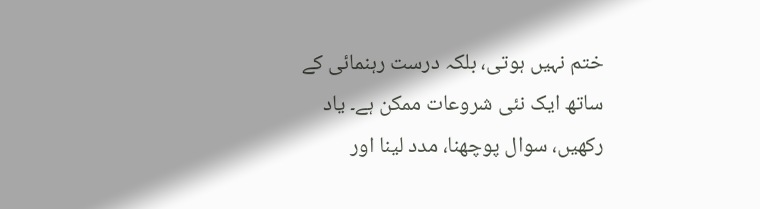ختم نہیں ہوتی، بلکہ درست رہنمائی کے ساتھ ایک نئی شروعات ممکن ہے۔ یاد رکھیں، سوال پوچھنا، مدد لینا اور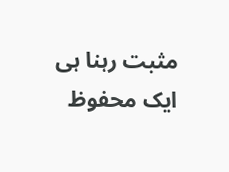مثبت رہنا ہی ایک محفوظ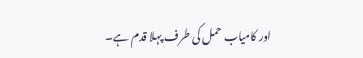اور کامیاب حمل کی طرف پہلا قدم ہے۔